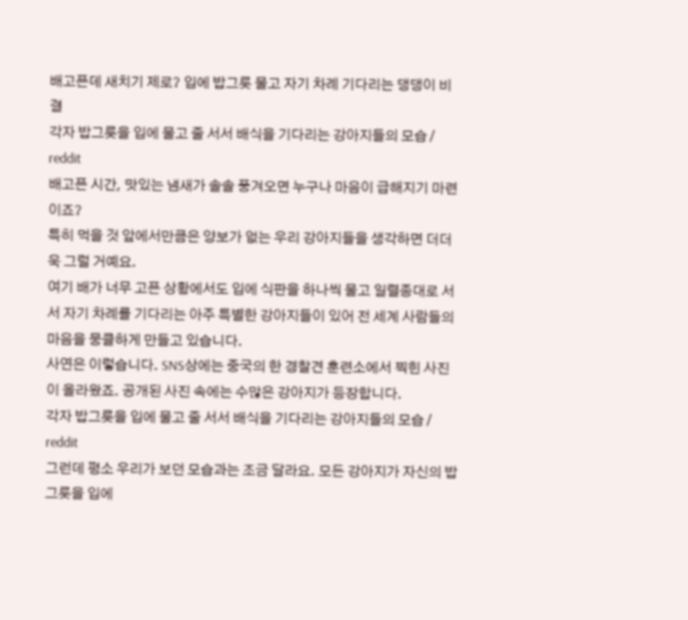배고픈데 새치기 제로? 입에 밥그릇 물고 자기 차례 기다리는 댕댕이 비결
각자 밥그릇을 입에 물고 줄 서서 배식을 기다리는 강아지들의 모습 / reddit
배고픈 시간, 맛있는 냄새가 솔솔 풍겨오면 누구나 마음이 급해지기 마련이죠?
특히 먹을 것 앞에서만큼은 양보가 없는 우리 강아지들을 생각하면 더더욱 그럴 거예요.
여기 배가 너무 고픈 상황에서도 입에 식판을 하나씩 물고 일렬종대로 서서 자기 차례를 기다리는 아주 특별한 강아지들이 있어 전 세계 사람들의 마음을 뭉클하게 만들고 있습니다.
사연은 이렇습니다. SNS상에는 중국의 한 경찰견 훈련소에서 찍힌 사진이 올라왔죠. 공개된 사진 속에는 수많은 강아지가 등장합니다.
각자 밥그릇을 입에 물고 줄 서서 배식을 기다리는 강아지들의 모습 / reddit
그런데 평소 우리가 보던 모습과는 조금 달라요. 모든 강아지가 자신의 밥그릇을 입에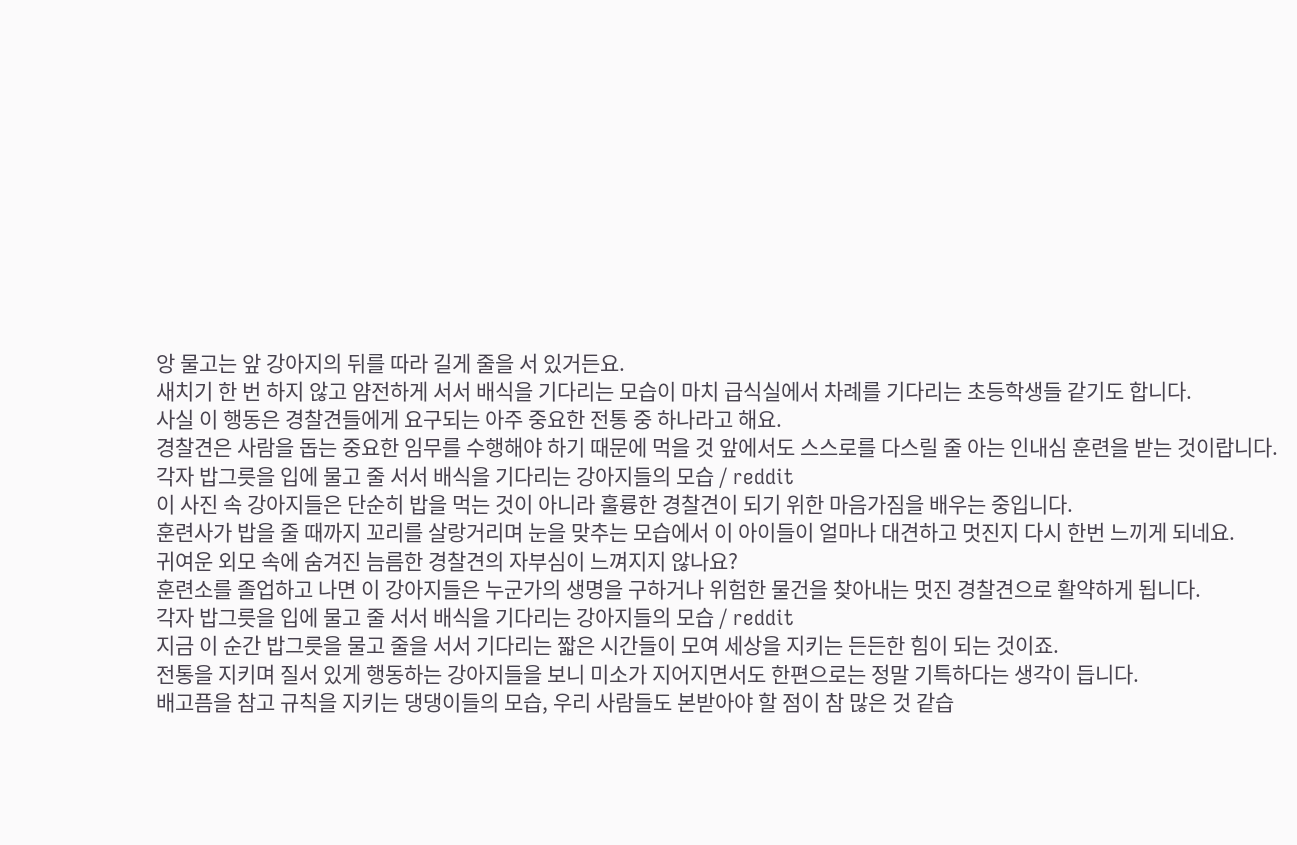앙 물고는 앞 강아지의 뒤를 따라 길게 줄을 서 있거든요.
새치기 한 번 하지 않고 얌전하게 서서 배식을 기다리는 모습이 마치 급식실에서 차례를 기다리는 초등학생들 같기도 합니다.
사실 이 행동은 경찰견들에게 요구되는 아주 중요한 전통 중 하나라고 해요.
경찰견은 사람을 돕는 중요한 임무를 수행해야 하기 때문에 먹을 것 앞에서도 스스로를 다스릴 줄 아는 인내심 훈련을 받는 것이랍니다.
각자 밥그릇을 입에 물고 줄 서서 배식을 기다리는 강아지들의 모습 / reddit
이 사진 속 강아지들은 단순히 밥을 먹는 것이 아니라 훌륭한 경찰견이 되기 위한 마음가짐을 배우는 중입니다.
훈련사가 밥을 줄 때까지 꼬리를 살랑거리며 눈을 맞추는 모습에서 이 아이들이 얼마나 대견하고 멋진지 다시 한번 느끼게 되네요.
귀여운 외모 속에 숨겨진 늠름한 경찰견의 자부심이 느껴지지 않나요?
훈련소를 졸업하고 나면 이 강아지들은 누군가의 생명을 구하거나 위험한 물건을 찾아내는 멋진 경찰견으로 활약하게 됩니다.
각자 밥그릇을 입에 물고 줄 서서 배식을 기다리는 강아지들의 모습 / reddit
지금 이 순간 밥그릇을 물고 줄을 서서 기다리는 짧은 시간들이 모여 세상을 지키는 든든한 힘이 되는 것이죠.
전통을 지키며 질서 있게 행동하는 강아지들을 보니 미소가 지어지면서도 한편으로는 정말 기특하다는 생각이 듭니다.
배고픔을 참고 규칙을 지키는 댕댕이들의 모습, 우리 사람들도 본받아야 할 점이 참 많은 것 같습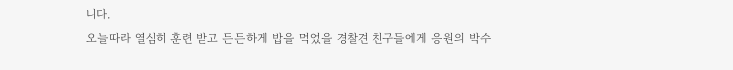니다.
오늘따라 열심히 훈련 받고 든든하게 밥을 먹었을 경찰견 친구들에게 응원의 박수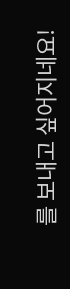를 보내고 싶어지네요!